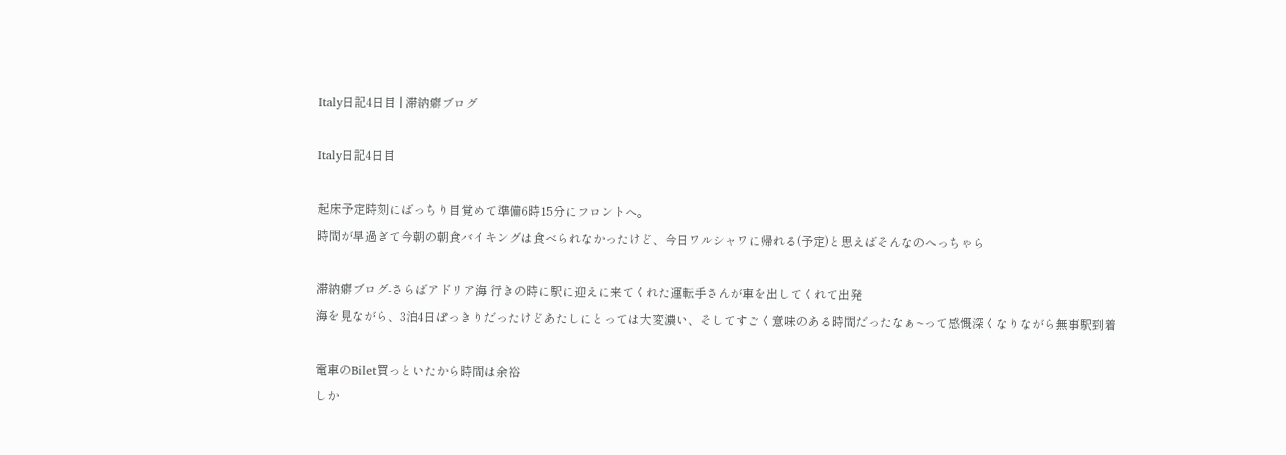Italy日記4日目 | 滞納癖ブログ

Italy日記4日目

起床予定時刻にばっちり目覚めて準備6時15分にフロントへ。
時間が早過ぎて今朝の朝食バイキングは食べられなかったけど、今日ワルシャワに帰れる(予定)と思えばそんなのへっちゃら

滞納癖ブログ-さらばアドリア海 行きの時に駅に迎えに来てくれた運転手さんが車を出してくれて出発
海を見ながら、3泊4日ぽっきりだったけどあたしにとっては大変濃い、そしてすごく意味のある時間だったなぁ~って感慨深くなりながら無事駅到着

電車のBilet買っといたから時間は余裕
しか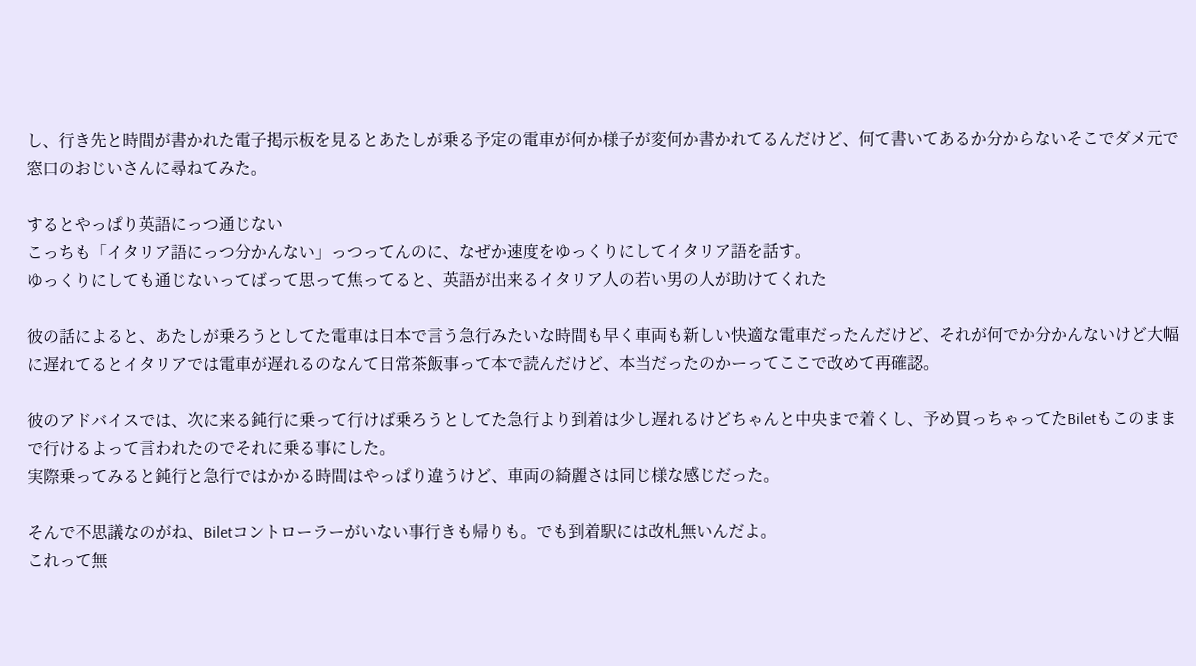し、行き先と時間が書かれた電子掲示板を見るとあたしが乗る予定の電車が何か様子が変何か書かれてるんだけど、何て書いてあるか分からないそこでダメ元で窓口のおじいさんに尋ねてみた。

するとやっぱり英語にっつ通じない
こっちも「イタリア語にっつ分かんない」っつってんのに、なぜか速度をゆっくりにしてイタリア語を話す。
ゆっくりにしても通じないってばって思って焦ってると、英語が出来るイタリア人の若い男の人が助けてくれた

彼の話によると、あたしが乗ろうとしてた電車は日本で言う急行みたいな時間も早く車両も新しい快適な電車だったんだけど、それが何でか分かんないけど大幅に遅れてるとイタリアでは電車が遅れるのなんて日常茶飯事って本で読んだけど、本当だったのかーってここで改めて再確認。

彼のアドバイスでは、次に来る鈍行に乗って行けば乗ろうとしてた急行より到着は少し遅れるけどちゃんと中央まで着くし、予め買っちゃってたBiletもこのままで行けるよって言われたのでそれに乗る事にした。
実際乗ってみると鈍行と急行ではかかる時間はやっぱり違うけど、車両の綺麗さは同じ様な感じだった。

そんで不思議なのがね、Biletコントローラーがいない事行きも帰りも。でも到着駅には改札無いんだよ。
これって無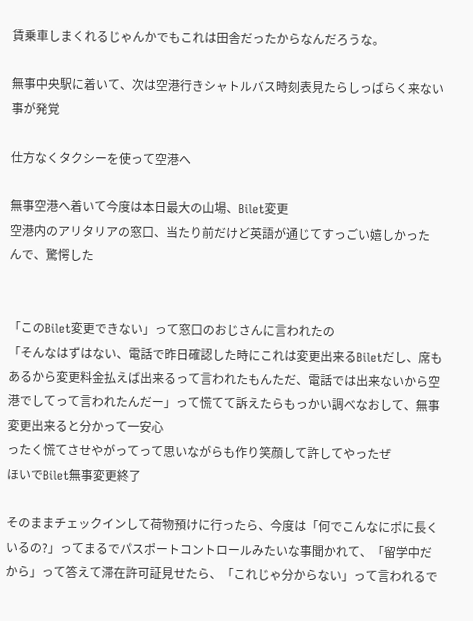賃乗車しまくれるじゃんかでもこれは田舎だったからなんだろうな。

無事中央駅に着いて、次は空港行きシャトルバス時刻表見たらしっばらく来ない事が発覚

仕方なくタクシーを使って空港へ

無事空港へ着いて今度は本日最大の山場、Bilet変更
空港内のアリタリアの窓口、当たり前だけど英語が通じてすっごい嬉しかった
んで、驚愕した


「このBilet変更できない」って窓口のおじさんに言われたの
「そんなはずはない、電話で昨日確認した時にこれは変更出来るBiletだし、席もあるから変更料金払えば出来るって言われたもんただ、電話では出来ないから空港でしてって言われたんだー」って慌てて訴えたらもっかい調べなおして、無事変更出来ると分かって一安心
ったく慌てさせやがってって思いながらも作り笑顔して許してやったぜ
ほいでBilet無事変更終了

そのままチェックインして荷物預けに行ったら、今度は「何でこんなにポに長くいるの?」ってまるでパスポートコントロールみたいな事聞かれて、「留学中だから」って答えて滞在許可証見せたら、「これじゃ分からない」って言われるで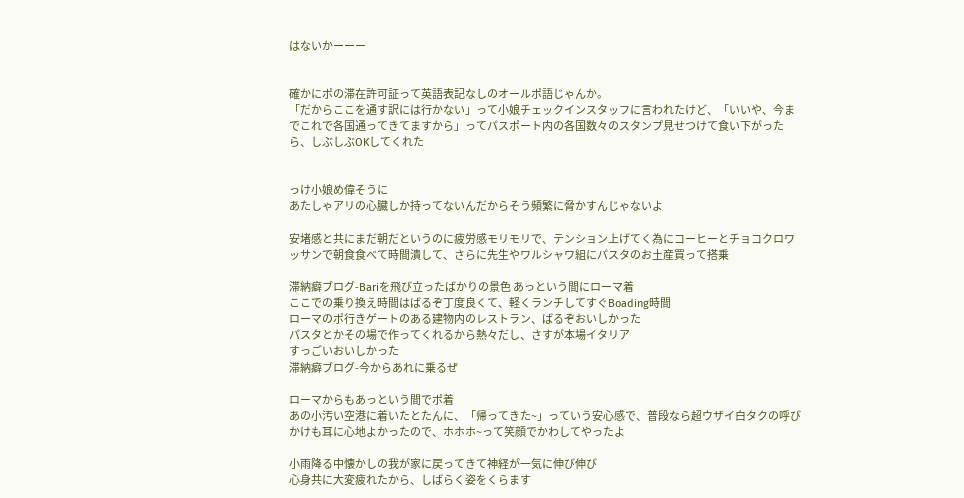はないかーーー


確かにポの滞在許可証って英語表記なしのオールポ語じゃんか。
「だからここを通す訳には行かない」って小娘チェックインスタッフに言われたけど、「いいや、今までこれで各国通ってきてますから」ってパスポート内の各国数々のスタンプ見せつけて食い下がったら、しぶしぶOKしてくれた


っけ小娘め偉そうに
あたしゃアリの心臓しか持ってないんだからそう頻繁に脅かすんじゃないよ

安堵感と共にまだ朝だというのに疲労感モリモリで、テンション上げてく為にコーヒーとチョコクロワッサンで朝食食べて時間潰して、さらに先生やワルシャワ組にパスタのお土産買って搭乗

滞納癖ブログ-Bariを飛び立ったばかりの景色 あっという間にローマ着
ここでの乗り換え時間はばるぞ丁度良くて、軽くランチしてすぐBoading時間
ローマのポ行きゲートのある建物内のレストラン、ばるぞおいしかった
パスタとかその場で作ってくれるから熱々だし、さすが本場イタリア
すっごいおいしかった
滞納癖ブログ-今からあれに乗るぜ

ローマからもあっという間でポ着
あの小汚い空港に着いたとたんに、「帰ってきた~」っていう安心感で、普段なら超ウザイ白タクの呼びかけも耳に心地よかったので、ホホホ~って笑顔でかわしてやったよ

小雨降る中懐かしの我が家に戻ってきて神経が一気に伸び伸び
心身共に大変疲れたから、しばらく姿をくらます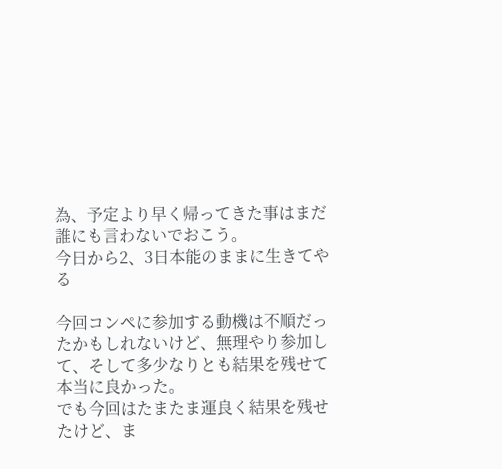為、予定より早く帰ってきた事はまだ誰にも言わないでおこう。
今日から2、3日本能のままに生きてやる

今回コンペに参加する動機は不順だったかもしれないけど、無理やり参加して、そして多少なりとも結果を残せて本当に良かった。
でも今回はたまたま運良く結果を残せたけど、ま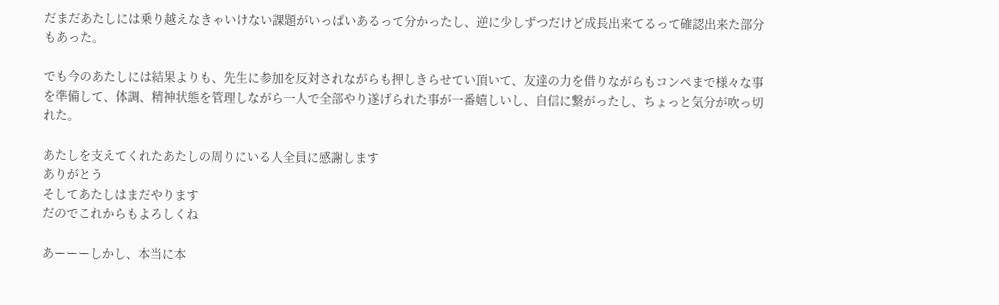だまだあたしには乗り越えなきゃいけない課題がいっぱいあるって分かったし、逆に少しずつだけど成長出来てるって確認出来た部分もあった。

でも今のあたしには結果よりも、先生に参加を反対されながらも押しきらせてい頂いて、友達の力を借りながらもコンペまで様々な事を準備して、体調、精神状態を管理しながら一人で全部やり遂げられた事が一番嬉しいし、自信に繋がったし、ちょっと気分が吹っ切れた。

あたしを支えてくれたあたしの周りにいる人全員に感謝します
ありがとう
そしてあたしはまだやります
だのでこれからもよろしくね

あーーーしかし、本当に本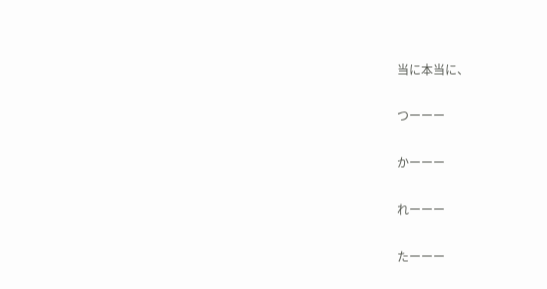当に本当に、

つーーー

かーーー

れーーー

たーーー